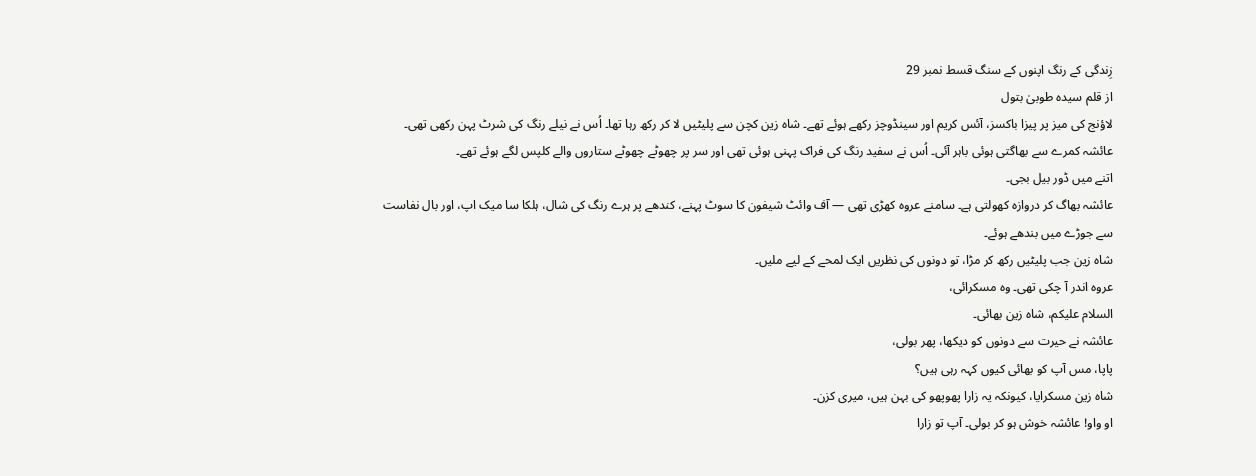زِندگی کے رنگ اپنوں کے سنگ قسط نمبر 29
از قلم سیدہ طوبیٰ بتول
لاؤنج کی میز پر پیزا باکسز، آئس کریم اور سینڈوچز رکھے ہوئے تھے۔ شاہ زین کچن سے پلیٹیں لا کر رکھ رہا تھا۔ اُس نے نیلے رنگ کی شرٹ پہن رکھی تھی۔
عائشہ کمرے سے بھاگتی ہوئی باہر آئی۔ اُس نے سفید رنگ کی فراک پہنی ہوئی تھی اور سر پر چھوٹے چھوٹے ستاروں والے کلپس لگے ہوئے تھے۔
اتنے میں ڈور بیل بجی۔
عائشہ بھاگ کر دروازہ کھولتی ہے۔ سامنے عروہ کھڑی تھی — آف وائٹ شیفون کا سوٹ پہنے، کندھے پر ہرے رنگ کی شال، ہلکا سا میک اپ، اور بال نفاست سے جوڑے میں بندھے ہوئے۔
شاہ زین جب پلیٹیں رکھ کر مڑا، تو دونوں کی نظریں ایک لمحے کے لیے ملیں۔
عروہ اندر آ چکی تھی۔ وہ مسکرائی،
السلام علیکم، شاہ زین بھائی۔
عائشہ نے حیرت سے دونوں کو دیکھا، پھر بولی،
پاپا، مس آپ کو بھائی کیوں کہہ رہی ہیں؟
شاہ زین مسکرایا، کیونکہ یہ زارا پھوپھو کی بہن ہیں، میری کزن۔
او واو! عائشہ خوش ہو کر بولی۔ آپ تو زارا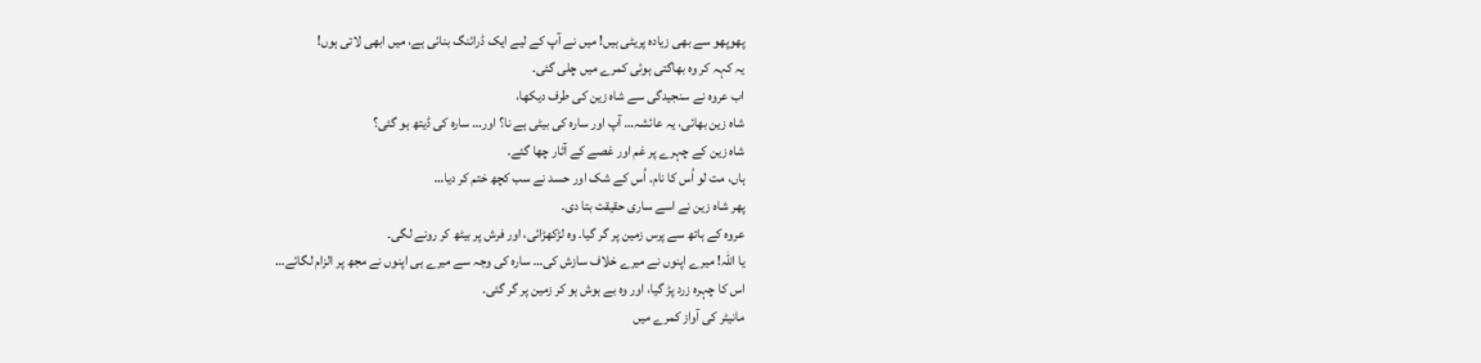پھوپھو سے بھی زیادہ پریٹی ہیں! میں نے آپ کے لیے ایک ڈرائنگ بنائی ہے، میں ابھی لاتی ہوں!
یہ کہہ کر وہ بھاگتی ہوئی کمرے میں چلی گئی۔
اب عروہ نے سنجیدگی سے شاہ زین کی طرف دیکھا،
شاہ زین بھائی، یہ عائشہ… آپ اور سارہ کی بیٹی ہے نا؟ اور… سارہ کی ڈیتھ ہو گئی؟
شاہ زین کے چہرے پر غم اور غصے کے آثار چھا گئے۔
ہاں، مت لو اُس کا نام۔ اُس کے شک اور حسد نے سب کچھ ختم کر دیا…
پھر شاہ زین نے اسے ساری حقیقت بتا دی۔
عروہ کے ہاتھ سے پرس زمین پر گر گیا۔ وہ لڑکھڑائی، اور فرش پر بیٹھ کر رونے لگی۔
یا اللہ! میرے اپنوں نے میرے خلاف سازش کی… سارہ کی وجہ سے میرے ہی اپنوں نے مجھ پر الزام لگائے…
اس کا چہرہ زرد پڑ گیا، اور وہ بے ہوش ہو کر زمین پر گر گئی۔
مانیٹر کی آواز کمرے میں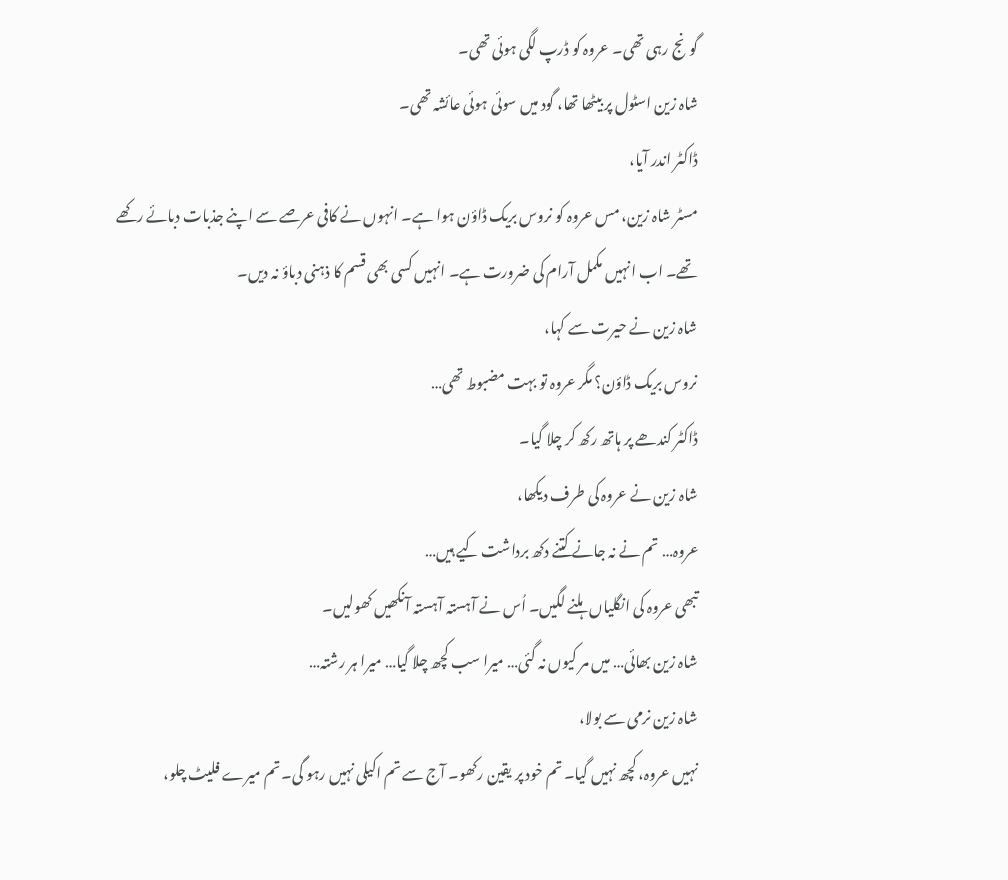گونج رہی تھی۔ عروہ کو ڈرپ لگی ہوئی تھی۔
شاہ زین اسٹول پر بیٹھا تھا، گود میں سوئی ہوئی عائشہ تھی۔
ڈاکٹر اندر آیا،
مسٹر شاہ زین، مس عروہ کو نروس بریک ڈاؤن ہوا ہے۔ انہوں نے کافی عرصے سے اپنے جذبات دبائے رکھے تھے۔ اب انہیں مکمل آرام کی ضرورت ہے۔ انہیں کسی بھی قسم کا ذہنی دباؤ نہ دیں۔
شاہ زین نے حیرت سے کہا،
نروس بریک ڈاؤن؟ مگر عروہ تو بہت مضبوط تھی…
ڈاکٹر کندھے پر ہاتھ رکھ کر چلا گیا۔
شاہ زین نے عروہ کی طرف دیکھا،
عروہ… تم نے نہ جانے کتنے دکھ برداشت کیے ہیں…
تبھی عروہ کی انگلیاں ہلنے لگیں۔ اُس نے آہستہ آہستہ آنکھیں کھولیں۔
شاہ زین بھائی… میں مر کیوں نہ گئی… میرا سب کچھ چلا گیا… میرا ہر رشتہ…
شاہ زین نرمی سے بولا،
نہیں عروہ، کچھ نہیں گیا۔ تم خود پر یقین رکھو۔ آج سے تم اکیلی نہیں رہو گی۔ تم میرے فلیٹ چلو،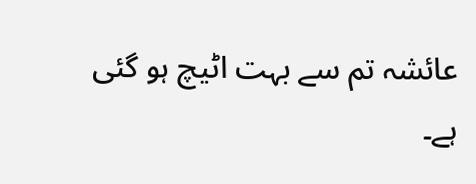عائشہ تم سے بہت اٹیچ ہو گئی ہے۔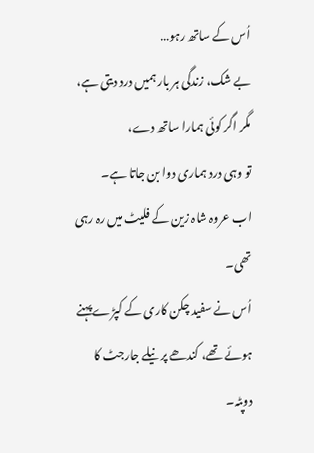اُس کے ساتھ رہو…
بے شک، زندگی ہر بار ہمیں درد دیتی ہے،
مگر اگر کوئی ہمارا ساتھ دے،
تو وہی درد ہماری دوا بن جاتا ہے۔
اب عروہ شاہ زین کے فلیٹ میں رہ رہی تھی۔
اُس نے سفید چکن کاری کے کپڑے پہنے ہوئے تھے، کندھے پر نیلے جارجٹ کا دوپٹہ۔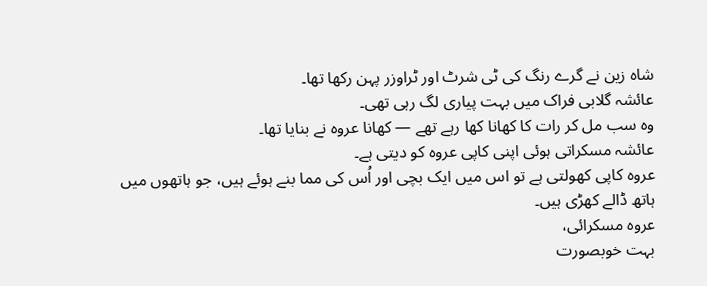شاہ زین نے گرے رنگ کی ٹی شرٹ اور ٹراوزر پہن رکھا تھا۔
عائشہ گلابی فراک میں بہت پیاری لگ رہی تھی۔
وہ سب مل کر رات کا کھانا کھا رہے تھے — کھانا عروہ نے بنایا تھا۔
عائشہ مسکراتی ہوئی اپنی کاپی عروہ کو دیتی ہے۔
عروہ کاپی کھولتی ہے تو اس میں ایک بچی اور اُس کی مما بنے ہوئے ہیں، جو ہاتھوں میں ہاتھ ڈالے کھڑی ہیں۔
عروہ مسکرائی،
بہت خوبصورت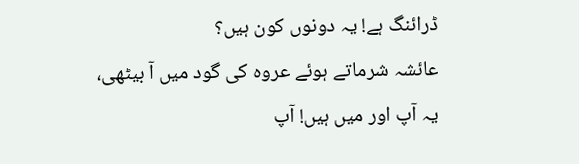ڈرائنگ ہے! یہ دونوں کون ہیں؟
عائشہ شرماتے ہوئے عروہ کی گود میں آ بیٹھی،
یہ آپ اور میں ہیں! آپ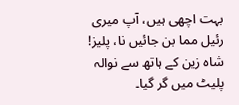بہت اچھی ہیں، آپ میری رئیل مما بن جائیں نا، پلیز!
شاہ زین کے ہاتھ سے نوالہ پلیٹ میں گر گیا۔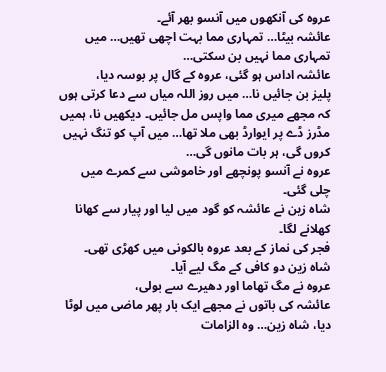عروہ کی آنکھوں میں آنسو بھر آئے۔
عائشہ بیٹا… تمہاری مما بہت اچھی تھیں… میں تمہاری مما نہیں بن سکتی…
عائشہ اداس ہو گئی، عروہ کے گال پر بوسہ دیا،
پلیز بن جائیں نا… میں روز اللہ میاں سے دعا کرتی ہوں کہ مجھے میری مما واپس مل جائیں۔ دیکھیں نا، ہمیں مڈرز ڈے پر ایوارڈ بھی ملا تھا… میں آپ کو تنگ نہیں کروں گی، ہر بات مانوں گی…
عروہ نے آنسو پونچھے اور خاموشی سے کمرے میں چلی گئی۔
شاہ زین نے عائشہ کو گود میں لیا اور پیار سے کھانا کھلانے لگا۔
فجر کی نماز کے بعد عروہ بالکونی میں کھڑی تھی۔
شاہ زین دو کافی کے مگ لیے آیا۔
عروہ نے مگ تھاما اور دھیرے سے بولی،
عائشہ کی باتوں نے مجھے ایک بار پھر ماضی میں لوٹا دیا، شاہ زین… وہ الزامات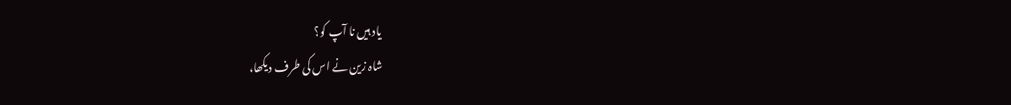یاد ہیں نا آپ کو؟
شاہ زین نے اس کی طرف دیکھا،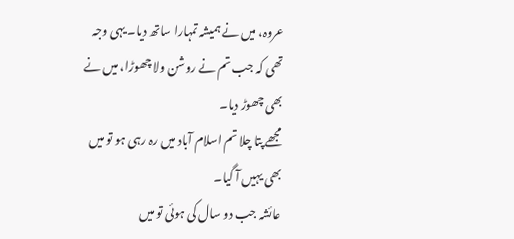عروہ، میں نے ہمیشہ تمہارا ساتھ دیا۔ یہی وجہ تھی کہ جب تم نے روشن ولا چھوڑا، میں نے بھی چھوڑ دیا۔
مجھے پتا چلا تم اسلام آباد میں رہ رہی ہو تو میں بھی یہیں آ گیا۔
عائشہ جب دو سال کی ہوئی تو میں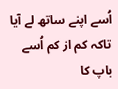اُسے اپنے ساتھ لے آیا تاکہ کم از کم اُسے باپ کا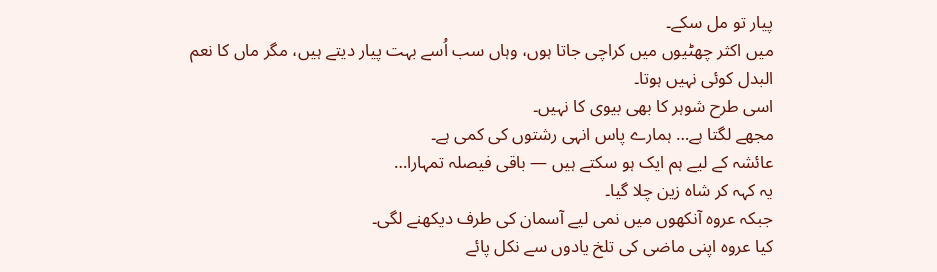پیار تو مل سکے۔
میں اکثر چھٹیوں میں کراچی جاتا ہوں، وہاں سب اُسے بہت پیار دیتے ہیں، مگر ماں کا نعم البدل کوئی نہیں ہوتا۔
اسی طرح شوہر کا بھی بیوی کا نہیں۔
مجھے لگتا ہے… ہمارے پاس انہی رشتوں کی کمی ہے۔
عائشہ کے لیے ہم ایک ہو سکتے ہیں — باقی فیصلہ تمہارا…
یہ کہہ کر شاہ زین چلا گیا۔
جبکہ عروہ آنکھوں میں نمی لیے آسمان کی طرف دیکھنے لگی۔
کیا عروہ اپنی ماضی کی تلخ یادوں سے نکل پائے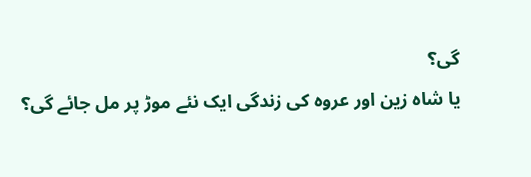گی؟
یا شاہ زین اور عروہ کی زندگی ایک نئے موڑ پر مل جائے گی؟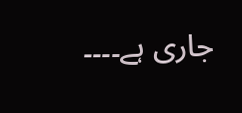جاری ہے۔۔۔۔